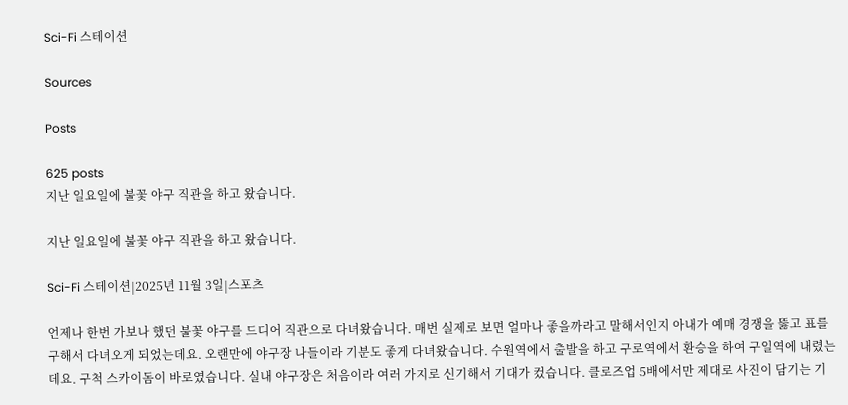Sci-Fi 스테이션

Sources

Posts

625 posts
지난 일요일에 불꽃 야구 직관을 하고 왔습니다.

지난 일요일에 불꽃 야구 직관을 하고 왔습니다.

Sci-Fi 스테이션|2025년 11월 3일|스포츠

언제나 한번 가보나 했던 불꽃 야구를 드디어 직관으로 다녀왔습니다. 매번 실제로 보면 얼마나 좋을까라고 말해서인지 아내가 예매 경쟁을 뚫고 표를 구해서 다녀오게 되었는데요. 오랜만에 야구장 나들이라 기분도 좋게 다녀왔습니다. 수원역에서 출발을 하고 구로역에서 환승을 하여 구일역에 내렸는데요. 구척 스카이돔이 바로였습니다. 실내 야구장은 처음이라 여러 가지로 신기해서 기대가 컸습니다. 클로즈업 5배에서만 제대로 사진이 담기는 기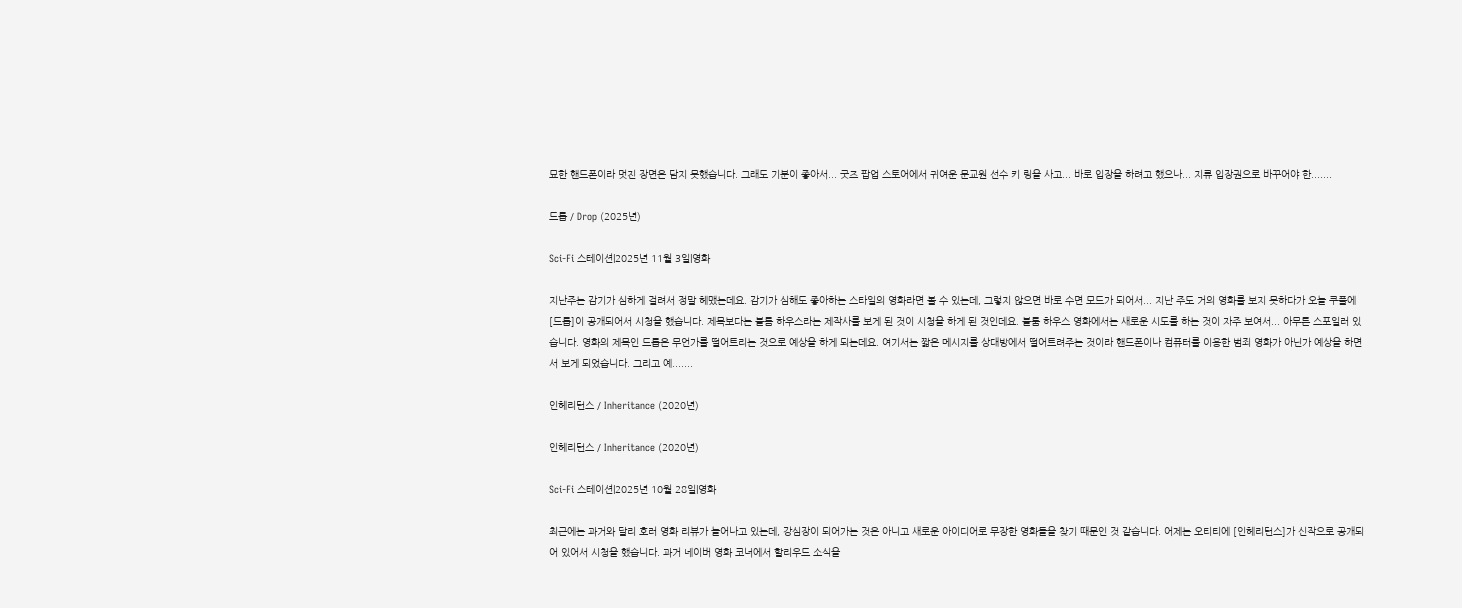묘한 핸드폰이라 멋진 장면은 담지 못했습니다. 그래도 기분이 좋아서... 굿즈 팝업 스토어에서 귀여운 문교원 선수 키 링을 사고... 바로 입장을 하려고 했으나... 지류 입장권으로 바꾸어야 한.......

드롭 / Drop (2025년)

Sci-Fi 스테이션|2025년 11월 3일|영화

지난주는 감기가 심하게 걸려서 정말 헤맸는데요. 감기가 심해도 좋아하는 스타일의 영화라면 볼 수 있는데, 그렇지 않으면 바로 수면 모드가 되어서... 지난 주도 거의 영화를 보지 못하다가 오늘 쿠플에 [드롭]이 공개되어서 시청을 했습니다. 제목보다는 블롬 하우스라는 제작사를 보게 된 것이 시청을 하게 된 것인데요. 블룸 하우스 영화에서는 새로운 시도를 하는 것이 자주 보여서... 아무튼 스포일러 있습니다. 영화의 제목인 드롭은 무언가를 떨어트리는 것으로 예상을 하게 되는데요. 여기서는 짧은 메시지를 상대방에서 떨어트려주는 것이라 핸드폰이나 컴퓨터를 이용한 범죄 영화가 아닌가 예상을 하면서 보게 되었습니다. 그리고 예.......

인헤리턴스 / Inheritance (2020년)

인헤리턴스 / Inheritance (2020년)

Sci-Fi 스테이션|2025년 10월 28일|영화

최근에는 과거와 달리 호러 영화 리뷰가 늘어나고 있는데, 강심장이 되어가는 것은 아니고 새로운 아이디어로 무장한 영화들을 찾기 때문인 것 같습니다. 어제는 오티티에 [인헤리턴스]가 신작으로 공개되어 있어서 시청을 했습니다. 과거 네이버 영화 코너에서 할리우드 소식을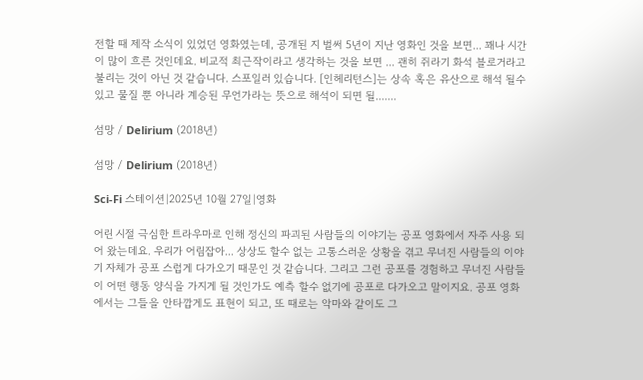전할 때 제작 소식이 있었던 영화였는데, 공개된 지 벌써 5년이 지난 영화인 것을 보면... 꽤나 시간이 많이 흐른 것인데요. 비교적 최근작이라고 생각하는 것을 보면 ... 괜히 쥐라기 화석 블로거라고 불리는 것이 아닌 것 같습니다. 스포일러 있습니다. [인헤리턴스]는 상속 혹은 유산으로 해석 될수 있고 물질 뿐 아니라 계승된 무언가라는 뜻으로 해석이 되면 될.......

섬망 / Delirium (2018년)

섬망 / Delirium (2018년)

Sci-Fi 스테이션|2025년 10월 27일|영화

어린 시절 극심한 트라우마로 인해 정신의 파괴된 사람들의 이야기는 공포 영화에서 자주 사용 되어 왔는데요. 우리가 어림잡아... 상상도 할수 없는 고통스러운 상황을 겪고 무너진 사람들의 이야기 자체가 공포 스럽게 다가오기 때문인 것 같습니다. 그리고 그런 공포를 경험하고 무너진 사람들이 어떤 행동 양식을 가지게 될 것인가도 예측 할수 없기에 공포로 다가오고 말이지요. 공포 영화에서는 그들을 안타깝게도 표현이 되고, 또 때로는 악마와 같이도 그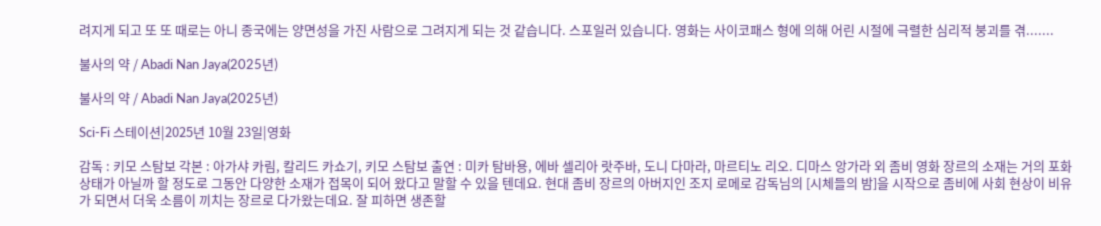려지게 되고 또 또 때로는 아니 종국에는 양면성을 가진 사람으로 그려지게 되는 것 같습니다. 스포일러 있습니다. 영화는 사이코패스 형에 의해 어린 시절에 극렬한 심리적 붕괴를 겪.......

불사의 약 / Abadi Nan Jaya(2025년)

불사의 약 / Abadi Nan Jaya(2025년)

Sci-Fi 스테이션|2025년 10월 23일|영화

감독 : 키모 스탐보 각본 : 아가샤 카림, 칼리드 카쇼기, 키모 스탐보 출연 : 미카 탐바용, 에바 셀리아 랏주바, 도니 다마라, 마르티노 리오. 디마스 앙가라 외 좀비 영화 장르의 소재는 거의 포화 상태가 아닐까 할 정도로 그동안 다양한 소재가 접목이 되어 왔다고 말할 수 있을 텐데요. 현대 좀비 장르의 아버지인 조지 로메로 감독님의 [시체들의 밤]을 시작으로 좀비에 사회 현상이 비유가 되면서 더욱 소름이 끼치는 장르로 다가왔는데요. 잘 피하면 생존할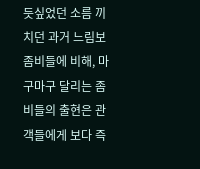듯싶었던 소름 끼치던 과거 느림보 좀비들에 비해, 마구마구 달리는 좀비들의 출현은 관객들에게 보다 즉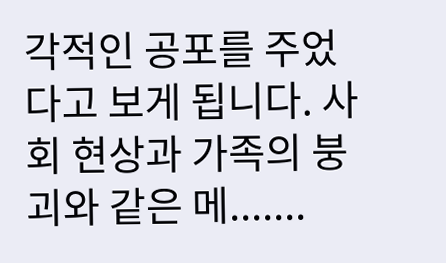각적인 공포를 주었다고 보게 됩니다. 사회 현상과 가족의 붕괴와 같은 메.......